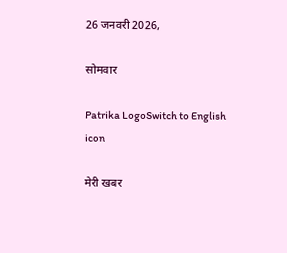26 जनवरी 2026,

सोमवार

Patrika LogoSwitch to English
icon

मेरी खबर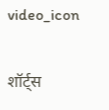video_icon

शॉर्ट्स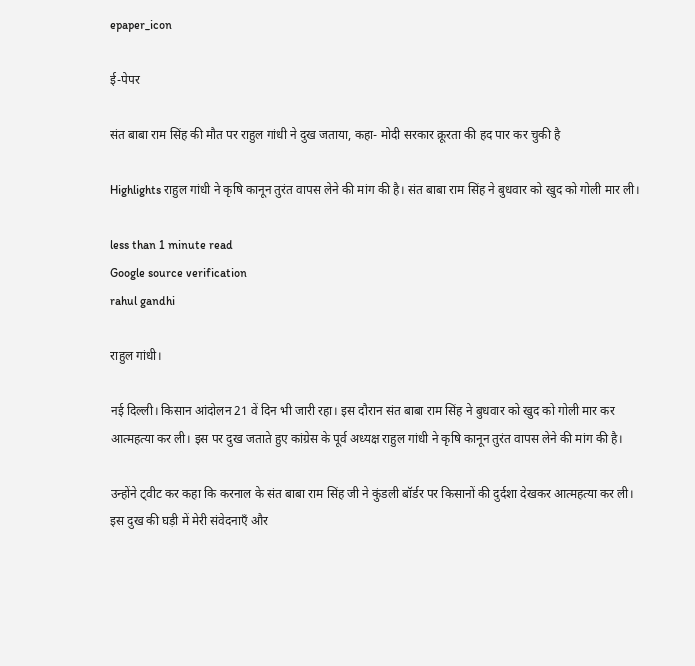epaper_icon

ई-पेपर

संत बाबा राम सिंह की मौत पर राहुल गांधी ने दुख जताया, कहा- मोदी सरकार क्रूरता की हद पार कर चुकी है

Highlights राहुल गांधी ने कृषि कानून तुरंत वापस लेने की मांग की है। संत बाबा राम सिंह ने बुधवार को खुद को गोली मार ली।

less than 1 minute read
Google source verification
rahul gandhi

राहुल गांधी।

नई दिल्ली। किसान आंदोलन 21 वें दिन भी जारी रहा। इस दौरान संत बाबा राम सिंह ने बुधवार को खुद को गोली मार कर आत्महत्या कर ली। इस पर दुख जताते हुए कांग्रेस के पूर्व अध्यक्ष राहुल गांधी ने कृषि कानून तुरंत वापस लेने की मांग की है।

उन्होंने ट्वीट कर कहा कि करनाल के संत बाबा राम सिंह जी ने कुंडली बॉर्डर पर किसानों की दुर्दशा देखकर आत्महत्या कर ली। इस दुख की घड़ी में मेरी संवेदनाएँ और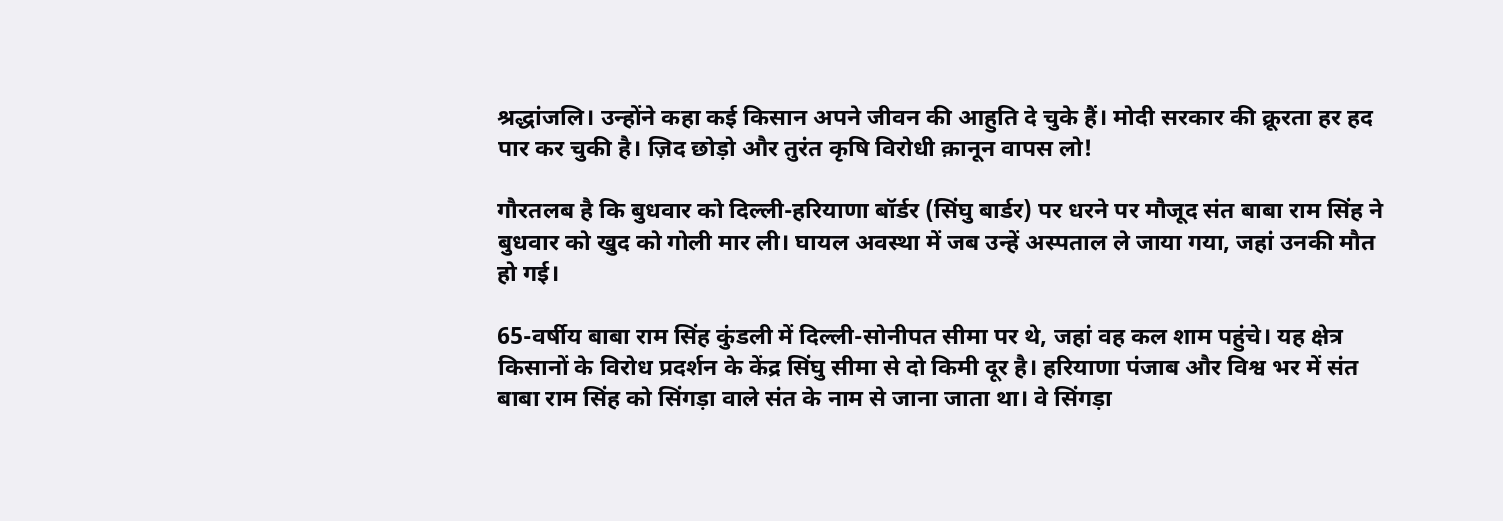श्रद्धांजलि। उन्होंने कहा कई किसान अपने जीवन की आहुति दे चुके हैं। मोदी सरकार की क्रूरता हर हद पार कर चुकी है। ज़िद छोड़ो और तुरंत कृषि विरोधी क़ानून वापस लो!

गौरतलब है कि बुधवार को दिल्ली-हरियाणा बॉर्डर (सिंघु बार्डर) पर धरने पर मौजूद संत बाबा राम सिंह ने बुधवार को खुद को गोली मार ली। घायल अवस्था में जब उन्हें अस्पताल ले जाया गया, जहां उनकी मौत हो गई।

65-वर्षीय बाबा राम सिंह कुंडली में दिल्ली-सोनीपत सीमा पर थे, जहां वह कल शाम पहुंचे। यह क्षेत्र किसानों के विरोध प्रदर्शन के केंद्र सिंघु सीमा से दो किमी दूर है। हरियाणा पंजाब और विश्व भर में संत बाबा राम सिंह को सिंगड़ा वाले संत के नाम से जाना जाता था। वे सिंगड़ा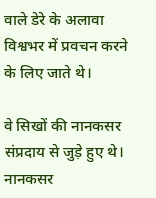वाले डेरे के अलावा विश्वभर में प्रवचन करने के लिए जाते थे।

वे सिखों की नानकसर संप्रदाय से जुड़े हुए थे। नानकसर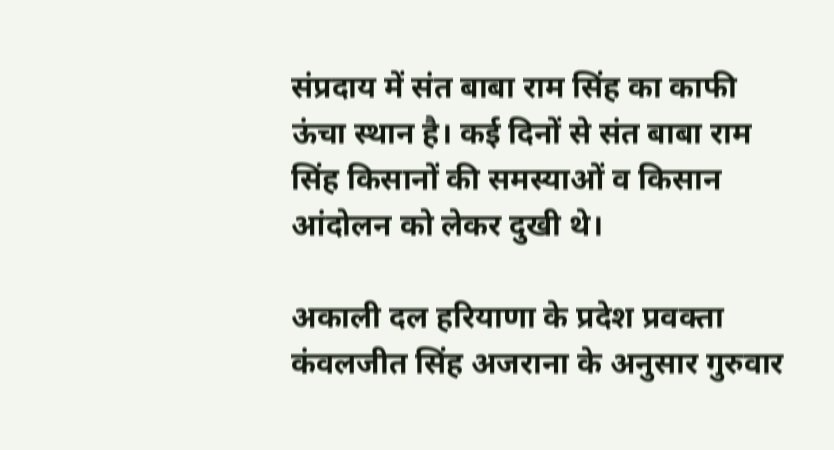संप्रदाय में संत बाबा राम सिंह का काफी ऊंचा स्थान है। कई दिनों से संत बाबा राम सिंह किसानों की समस्याओं व किसान आंदोलन को लेकर दुखी थे।

अकाली दल हरियाणा के प्रदेश प्रवक्ता कंवलजीत सिंह अजराना के अनुसार गुरुवार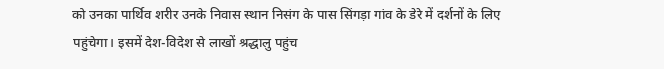को उनका पार्थिव शरीर उनके निवास स्थान निसंग के पास सिंगड़ा गांव के डेरे में दर्शनों के लिए पहुंचेगा। इसमें देश-विदेश से लाखों श्रद्धालु पहुंच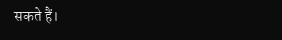सकते हैं।